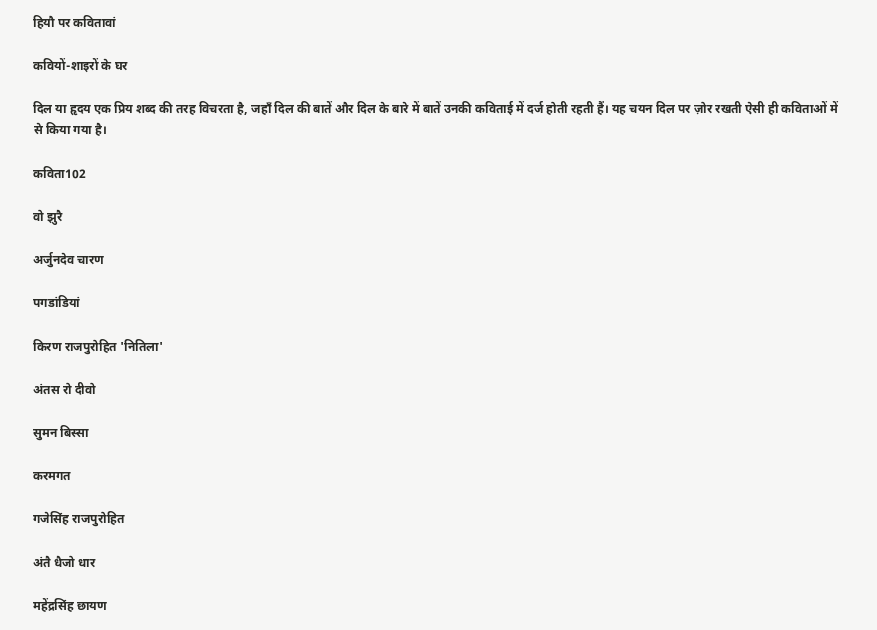हियौ पर कवितावां

कवियों-शाइरों के घर

दिल या हृदय एक प्रिय शब्द की तरह विचरता है, जहाँ दिल की बातें और दिल के बारे में बातें उनकी कविताई में दर्ज होती रहती हैं। यह चयन दिल पर ज़ोर रखती ऐसी ही कविताओं में से किया गया है।

कविता102

वो झुरै

अर्जुनदेव चारण

पगडांडियां

किरण राजपुरोहित 'नितिला'

अंतस रो दीवो

सुमन बिस्सा

करमगत

गजेसिंह राजपुरोहित

अंतै धैजो धार

महेंद्रसिंह छायण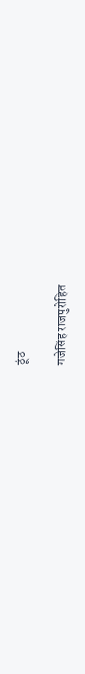ठूंठ

गजेसिंह राजपुरोहित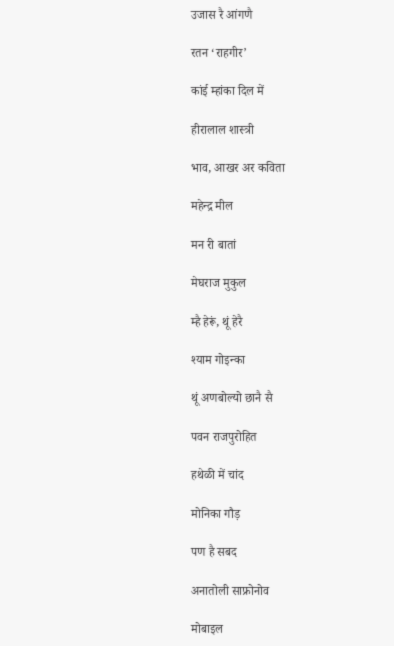उजास रै आंगणै

रतन ‘राहगीर’

कांई म्हांका दिल में

हीरालाल शास्त्री

भाव, आखर अर कविता

महेन्द्र मील

मन री बातां

मेघराज मुकुल

म्है हेरूं, थूं हेरै

श्याम गोइन्का

थूं अणबोल्यो छानै सै

पवन राजपुरोहित

हथेळी में चांद

मोनिका गौड़

पण है सबद

अनातोली साफ्रोनोव

मोबाइल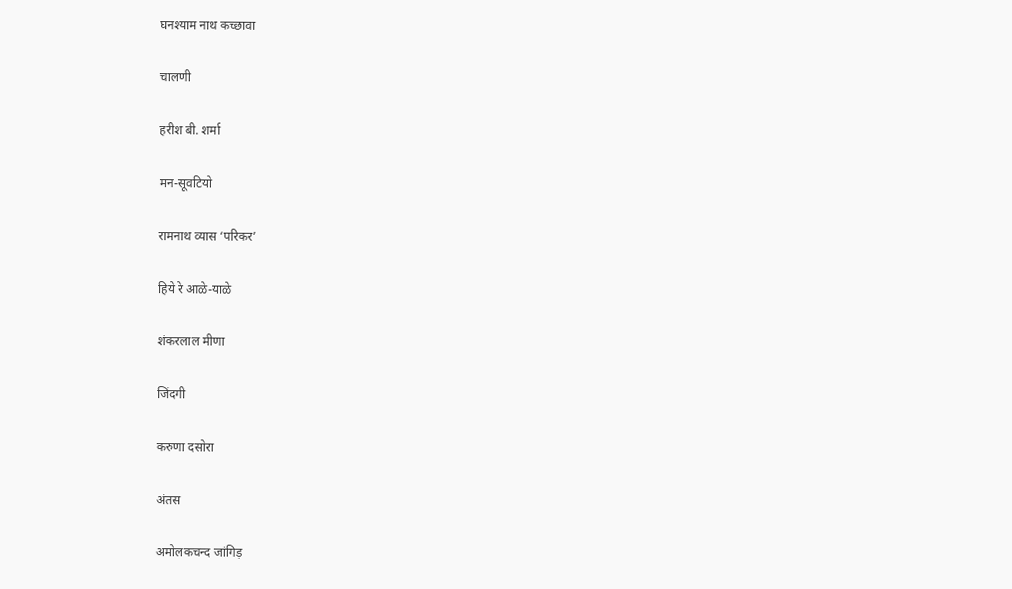घनश्याम नाथ कच्छावा

चालणी

हरीश बी. शर्मा

मन-सूवटियो

रामनाथ व्यास ‘परिकर’

हिये रे आळे-याळे

शंकरलाल मीणा

जिंदगी

करुणा दसोरा

अंतस

अमोलकचन्द जांगिड़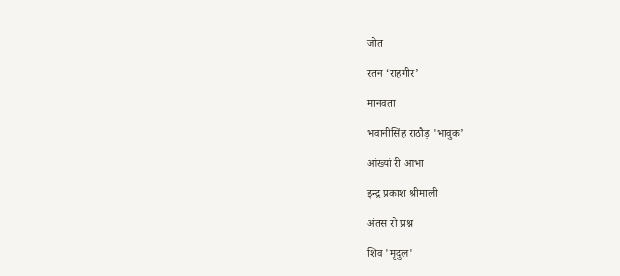जोत

रतन ‘राहगीर’

मानवता

भवानीसिंह राठौड़ 'भावुक’

आंख्यां री आभा

इन्द्र प्रकाश श्रीमाली

अंतस रो प्रश्न

शिव 'मृदुल'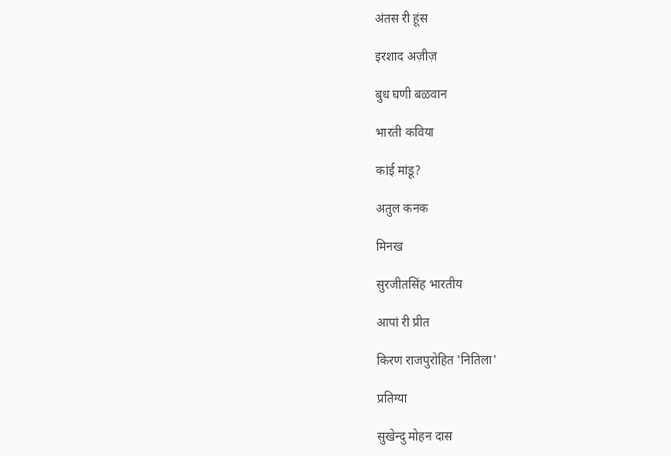अंतस री हूंस

इरशाद अज़ीज़

बुध घणी बळवान

भारती कविया

कांई मांडू?

अतुल कनक

मिनख

सुरजीतसिंह भारतीय

आपां री प्रीत

किरण राजपुरोहित 'नितिला'

प्रतिग्या

सुखेन्दु मोहन दास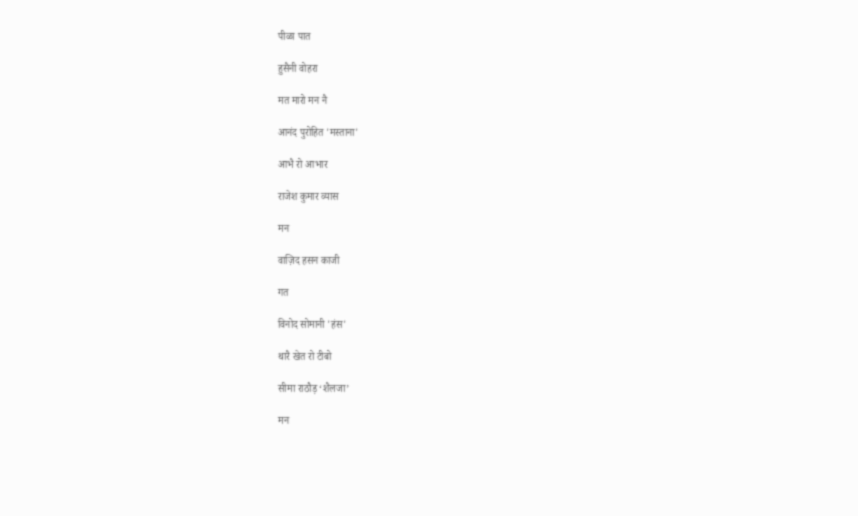पीळा पात

हुसैनी वोहरा

मत मारो मन नै

आनंद पुरोहित 'मस्ताना'

आभै रो आभार

राजेश कुमार व्यास

मन

वाज़िद हसन काजी

गत

विनोद सोमानी 'हंस'

थारै खेत रो टीबो

सीमा राठौड़ ‘शैलजा’

मन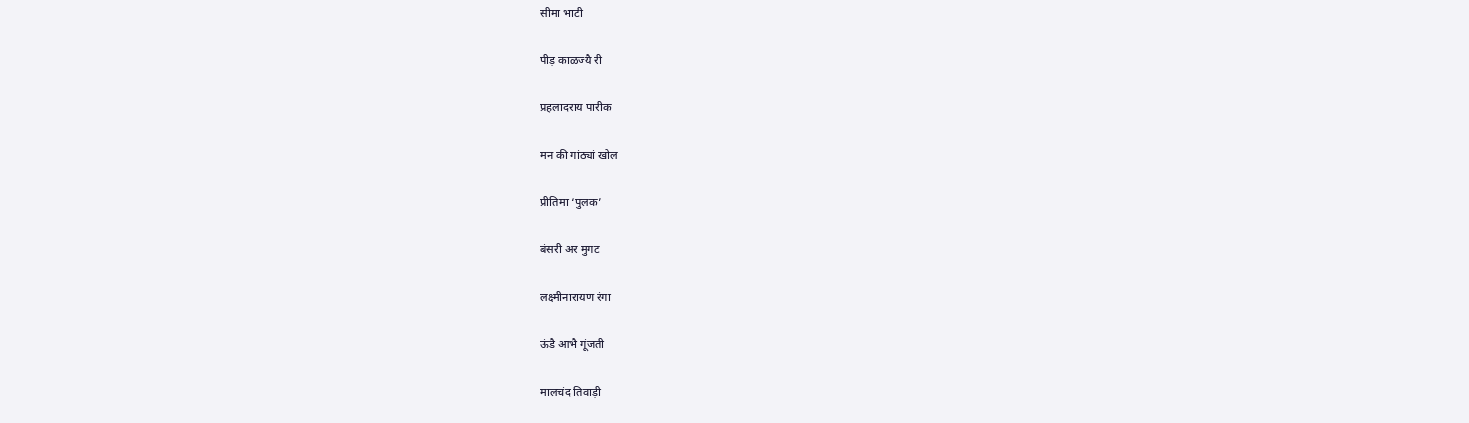सीमा भाटी

पीड़ काळज्यै री

प्रहलादराय पारीक

मन की गांठ्यां खोल

प्रीतिमा ‘पुलक’

बंसरी अर मुगट

लक्ष्मीनारायण रंगा

ऊंडै आभै गूंजती

मालचंद तिवाड़ी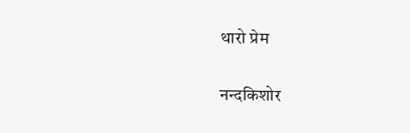थारो प्रेम

नन्दकिशोर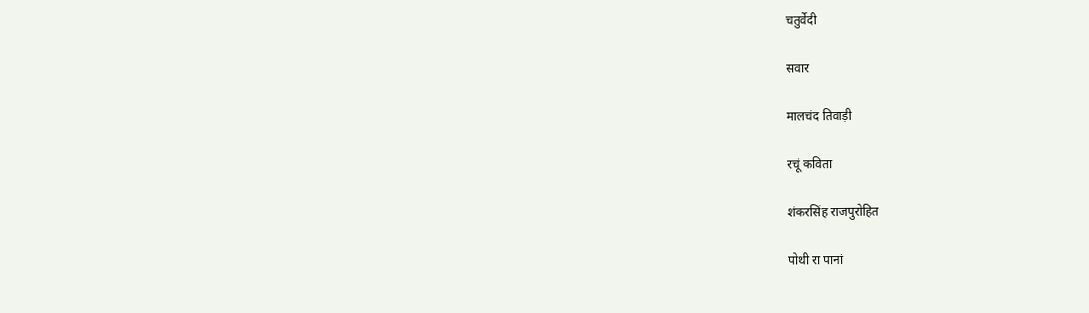चतुर्वेदी

सवार

मालचंद तिवाड़ी

रचूं कविता

शंकरसिंह राजपुरोहित

पोथी रा पानां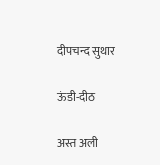दीपचन्द सुथार

ऊंडी-दीठ

अस्त अली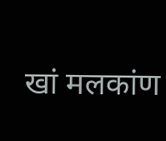खां मलकांण